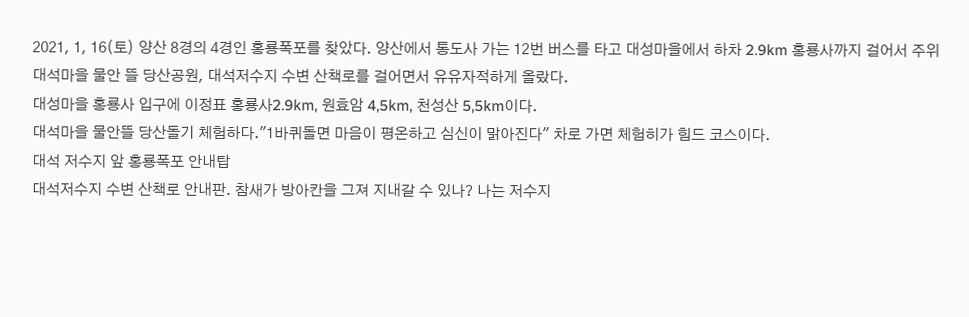2021, 1, 16(토) 양산 8경의 4경인 홍룡폭포를 찾았다. 양산에서 통도사 가는 12번 버스를 타고 대성마을에서 하차 2.9km 홍룡사까지 걸어서 주위 대석마을 물안 뜰 당산공원, 대석저수지 수변 산책로를 걸어면서 유유자적하게 올랐다.
대성마을 홍룡사 입구에 이정표 홍룡사2.9km, 원효암 4,5km, 천성산 5,5km이다.
대석마을 물안뜰 당산돌기 체험하다."1바퀴돌면 마음이 평온하고 심신이 맑아진다" 차로 가면 체험히가 힘드 코스이다.
대석 저수지 앞 홍룡폭포 안내탑
대석저수지 수변 산책로 안내판. 참새가 방아칸을 그져 지내갈 수 있나? 나는 저수지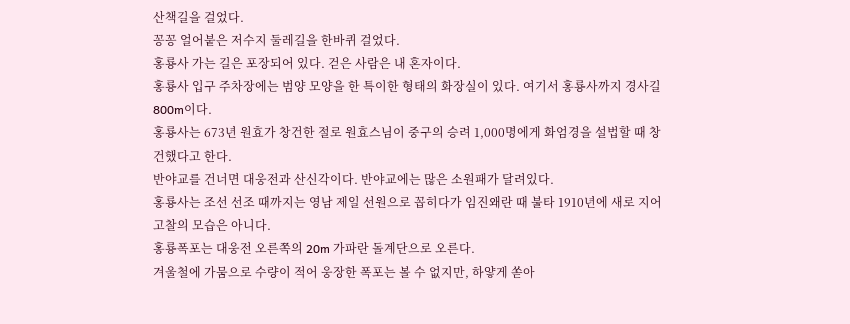산책길을 걸었다.
꽁꽁 얼어붙은 저수지 둘레길을 한바퀴 걸었다.
홍룡사 가는 길은 포장되어 있다. 걷은 사람은 내 혼자이다.
홍룡사 입구 주차장에는 범양 모양을 한 특이한 형태의 화장실이 있다. 여기서 홍룡사까지 경사길 800m이다.
홍룡사는 673년 원효가 창건한 절로 원효스님이 중구의 승려 1,000명에게 화엄경을 설법할 때 창건했다고 한다.
반야교를 건너면 대웅전과 산신각이다. 반야교에는 많은 소원패가 달려있다.
홍룡사는 조선 선조 때까지는 영남 제일 선원으로 꼽히다가 임진왜란 때 불타 1910년에 새로 지어 고찰의 모습은 아니다.
홍룡폭포는 대웅전 오른쪽의 20m 가파란 돌계단으로 오른다.
겨울철에 가뭄으로 수량이 적어 웅장한 폭포는 볼 수 없지만, 하얗게 쏟아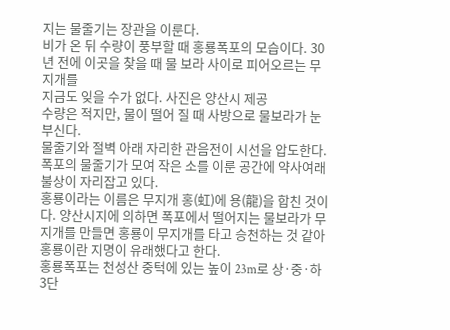지는 물줄기는 장관을 이룬다.
비가 온 뒤 수량이 풍부할 때 홍룡폭포의 모습이다. 30년 전에 이곳을 찾을 때 물 보라 사이로 피어오르는 무지개를
지금도 잊을 수가 없다. 사진은 양산시 제공
수량은 적지만, 물이 떨어 질 때 사방으로 물보라가 눈 부신다.
물줄기와 절벽 아래 자리한 관음전이 시선을 압도한다.
폭포의 물줄기가 모여 작은 소를 이룬 공간에 약사여래불상이 자리잡고 있다.
홍룡이라는 이름은 무지개 홍(虹)에 용(龍)을 합친 것이다. 양산시지에 의하면 폭포에서 떨어지는 물보라가 무지개를 만들면 홍룡이 무지개를 타고 승천하는 것 같아 홍룡이란 지명이 유래했다고 한다.
홍룡폭포는 천성산 중턱에 있는 높이 23m로 상·중·하 3단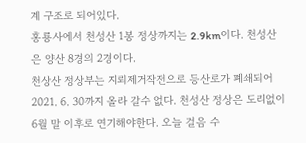계 구조로 되어있다.
홍룡사에서 천성산 1봉 정상까지는 2.9km이다. 천성산은 양산 8경의 2경이다.
천상산 정상부는 지뢰제거작전으로 등산로가 폐쇄되어 2021. 6. 30까지 올라 갈수 없다. 천성산 정상은 도리없이 6월 말 이후로 연기해야한다. 오늘 걸음 수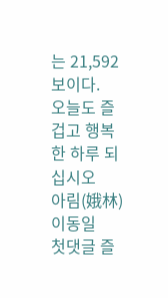는 21,592보이다.
오늘도 즐겁고 행복한 하루 되십시오
아림(娥林) 이동일
첫댓글 즐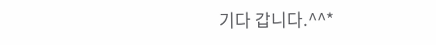기다 갑니다.^^*